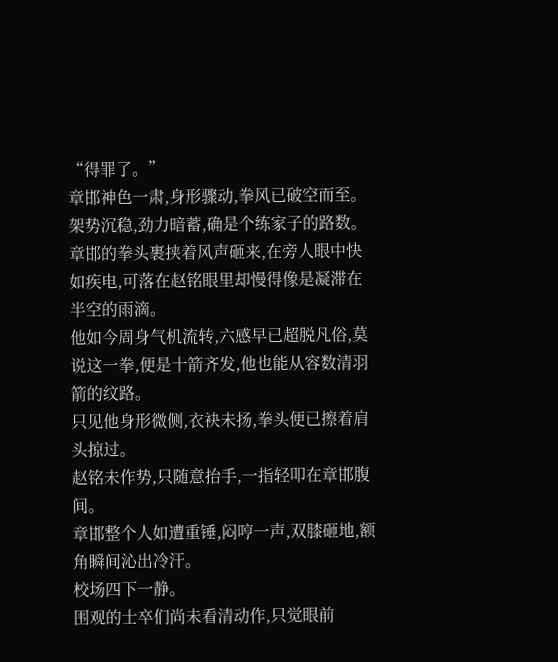“得罪了。”
章邯神色一肃,身形骤动,拳风已破空而至。
架势沉稳,劲力暗蓄,确是个练家子的路数。
章邯的拳头裹挟着风声砸来,在旁人眼中快如疾电,可落在赵铭眼里却慢得像是凝滞在半空的雨滴。
他如今周身气机流转,六感早已超脱凡俗,莫说这一拳,便是十箭齐发,他也能从容数清羽箭的纹路。
只见他身形微侧,衣袂未扬,拳头便已擦着肩头掠过。
赵铭未作势,只随意抬手,一指轻叩在章邯腹间。
章邯整个人如遭重锤,闷哼一声,双膝砸地,额角瞬间沁出冷汗。
校场四下一静。
围观的士卒们尚未看清动作,只觉眼前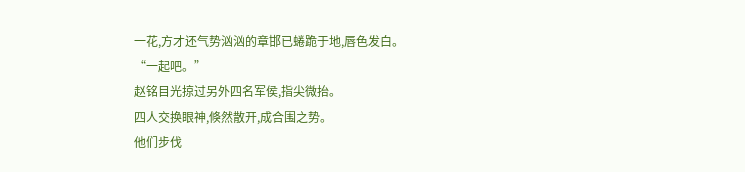一花,方才还气势汹汹的章邯已蜷跪于地,唇色发白。
“一起吧。”
赵铭目光掠过另外四名军侯,指尖微抬。
四人交换眼神,倏然散开,成合围之势。
他们步伐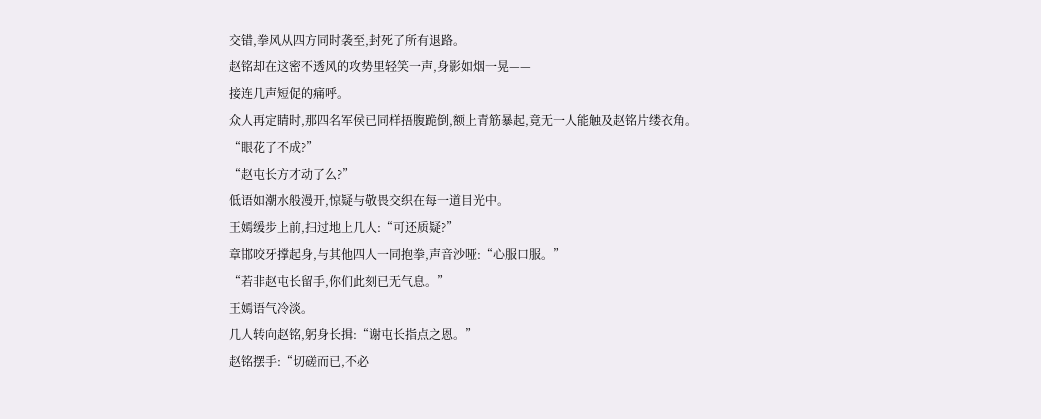交错,拳风从四方同时袭至,封死了所有退路。
赵铭却在这密不透风的攻势里轻笑一声,身影如烟一晃——
接连几声短促的痛呼。
众人再定睛时,那四名军侯已同样捂腹跪倒,额上青筋暴起,竟无一人能触及赵铭片缕衣角。
“眼花了不成?”
“赵屯长方才动了么?”
低语如潮水般漫开,惊疑与敬畏交织在每一道目光中。
王嫣缓步上前,扫过地上几人:“可还质疑?”
章邯咬牙撑起身,与其他四人一同抱拳,声音沙哑:“心服口服。”
“若非赵屯长留手,你们此刻已无气息。”
王嫣语气冷淡。
几人转向赵铭,躬身长揖:“谢屯长指点之恩。”
赵铭摆手:“切磋而已,不必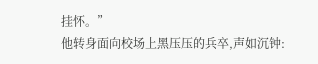挂怀。”
他转身面向校场上黑压压的兵卒,声如沉钟: